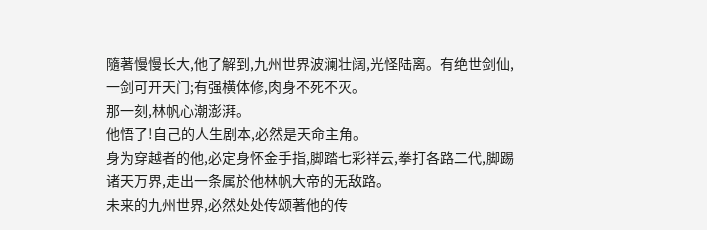隨著慢慢长大,他了解到,九州世界波澜壮阔,光怪陆离。有绝世剑仙,一剑可开天门;有强横体修,肉身不死不灭。
那一刻,林帆心潮澎湃。
他悟了!自己的人生剧本,必然是天命主角。
身为穿越者的他,必定身怀金手指,脚踏七彩祥云,拳打各路二代,脚踢诸天万界,走出一条属於他林帆大帝的无敌路。
未来的九州世界,必然处处传颂著他的传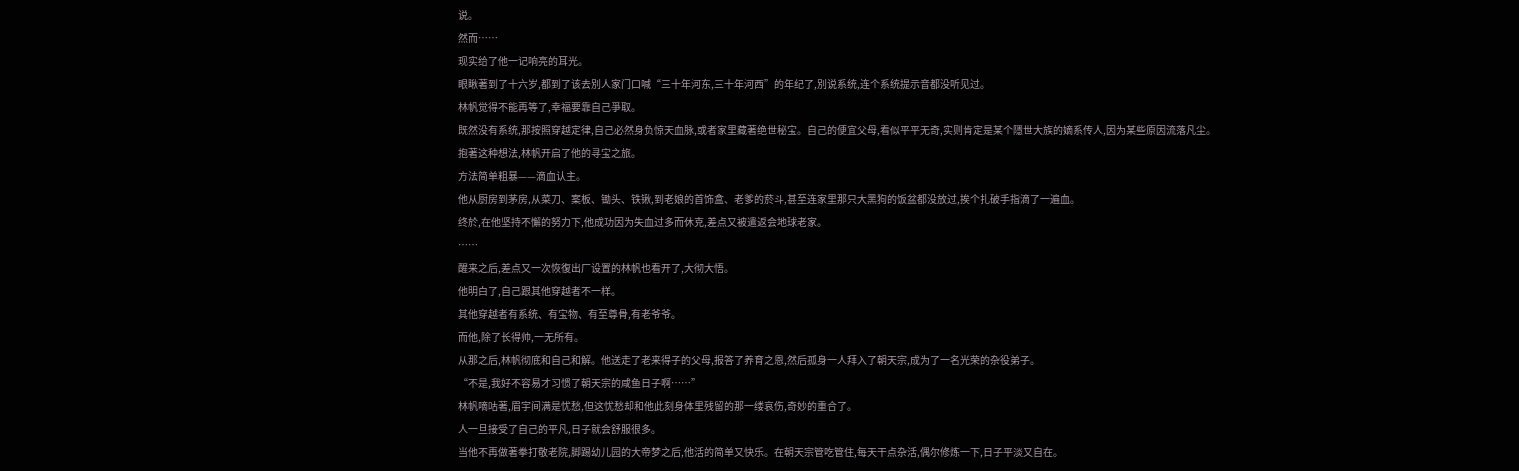说。
然而……
现实给了他一记响亮的耳光。
眼瞅著到了十六岁,都到了该去別人家门口喊“三十年河东,三十年河西”的年纪了,別说系统,连个系统提示音都没听见过。
林帆觉得不能再等了,幸福要靠自己爭取。
既然没有系统,那按照穿越定律,自己必然身负惊天血脉,或者家里藏著绝世秘宝。自己的便宜父母,看似平平无奇,实则肯定是某个隱世大族的嫡系传人,因为某些原因流落凡尘。
抱著这种想法,林帆开启了他的寻宝之旅。
方法简单粗暴——滴血认主。
他从厨房到茅房,从菜刀、案板、锄头、铁锹,到老娘的首饰盒、老爹的菸斗,甚至连家里那只大黑狗的饭盆都没放过,挨个扎破手指滴了一遍血。
终於,在他坚持不懈的努力下,他成功因为失血过多而休克,差点又被遣返会地球老家。
……
醒来之后,差点又一次恢復出厂设置的林帆也看开了,大彻大悟。
他明白了,自己跟其他穿越者不一样。
其他穿越者有系统、有宝物、有至尊骨,有老爷爷。
而他,除了长得帅,一无所有。
从那之后,林帆彻底和自己和解。他送走了老来得子的父母,报答了养育之恩,然后孤身一人拜入了朝天宗,成为了一名光荣的杂役弟子。
“不是,我好不容易才习惯了朝天宗的咸鱼日子啊……”
林帆嘀咕著,眉宇间满是忧愁,但这忧愁却和他此刻身体里残留的那一缕哀伤,奇妙的重合了。
人一旦接受了自己的平凡,日子就会舒服很多。
当他不再做著拳打敬老院,脚踢幼儿园的大帝梦之后,他活的简单又快乐。在朝天宗管吃管住,每天干点杂活,偶尔修炼一下,日子平淡又自在。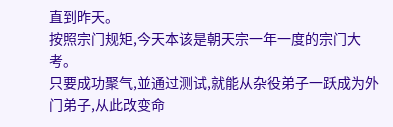直到昨天。
按照宗门规矩,今天本该是朝天宗一年一度的宗门大考。
只要成功聚气,並通过测试,就能从杂役弟子一跃成为外门弟子,从此改变命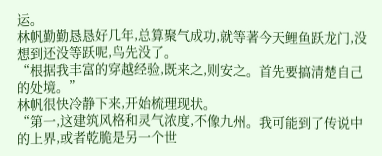运。
林帆勤勤恳恳好几年,总算聚气成功,就等著今天鲤鱼跃龙门,没想到还没等跃呢,鸟先没了。
“根据我丰富的穿越经验,既来之,则安之。首先要搞清楚自己的处境。”
林帆很快冷静下来,开始梳理现状。
“第一,这建筑风格和灵气浓度,不像九州。我可能到了传说中的上界,或者乾脆是另一个世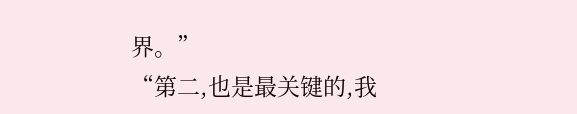界。”
“第二,也是最关键的,我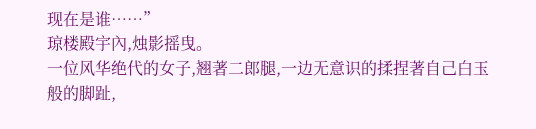现在是谁……”
琼楼殿宇內,烛影摇曳。
一位风华绝代的女子,翘著二郎腿,一边无意识的揉捏著自己白玉般的脚趾,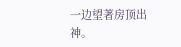一边望著房顶出神。